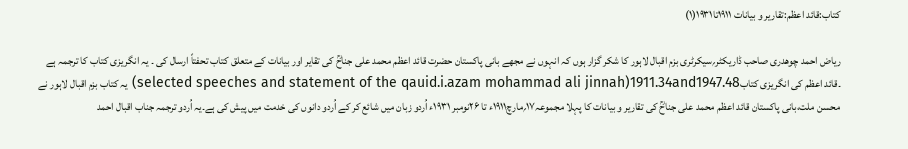کتاب:قائد اعظم:تقاریر و بیانات ۱۹۱۱تا۱۹۳۱(۱)

ریاض احمد چوھدری صاحب ڈاریکٹر؍سیکرٹری بزم اقبال لاہور کا شکر گزار ہوں کہ انہوں نے مجھے بانی پاکستان حضرت قائد اعظم محمد علی جناحؒ کی تقایر اور بیانات کے متعلق کتاب تحفتاً ارسال کی ۔ یہ انگریزی کتاب کا ترجمہ ہے ۔قائد اعظم کی انگریزی کتابselected speeches and statement of the qauid.i.azam mohammad ali jinnah)1911.34and1947.48) یہ کتاب بزم اقبال لاہور نے محسن ملت،بانی پاکستان قائد اعظم محمد علی جناحؒ کی تقاریر و بیانات کا پہلا مجموعہ۱۷؍مارچ۱۹۱۱ء تا ۲۶نومبر ۱۹۳۱ء اُردو زبان میں شائع کر کے اُردو دانوں کی خدمت میں پیش کی ہے۔یہ اُردو ترجمہ جناب اقبال احمد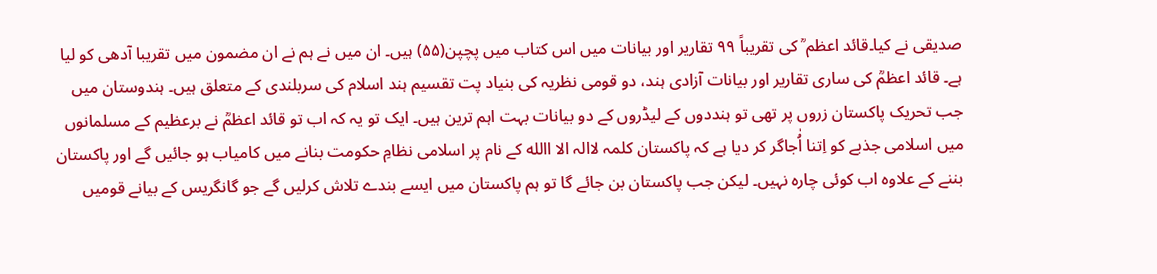صدیقی نے کیا۔قائد اعظم ؒ کی تقریباً ۹۹ تقاریر اور بیانات میں اس کتاب میں پچپن(۵۵) ہیں۔ ان میں نے ہم نے ان مضمون میں تقریبا آدھی کو لیا ہے۔ قائد اعظمؒ کی ساری تقاریر اور بیانات آزادی ہند، دو قومی نظریہ کی بنیاد پت تقسیم ہند اسلام کی سربلندی کے متعلق ہیں۔ ہندوستان میں جب تحریک پاکستان زروں پر تھی تو ہنددوں کے لیڈروں کے دو بیانات بہت اہم ترین ہیں۔ ایک تو یہ کہ اب تو قائد اعظمؒ نے برعظیم کے مسلمانوں میں اسلامی جذبے کو اِتنا اُٰجاگر کر دیا ہے کہ پاکستان کلمہ لاالہ الا االله کے نام پر اسلامی نظامِ حکومت بنانے میں کامیاب ہو جائیں گے اور پاکستان بننے کے علاوہ اب کوئی چارہ نہیں۔ لیکن جب پاکستان بن جائے گا تو ہم پاکستان میں ایسے بندے تلاش کرلیں گے جو گانگریس کے بیانے قومیں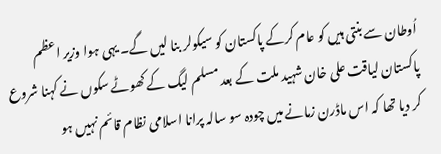اُوطان سے بنتی ہیں کو عام کرکے پاکستان کو سیکولر بنا لیں گے۔ یہی ہوا وزیر اعظم پاکستان لیاقت علی خان شہید ملت کے بعد مسلم لیگ کے کھوٹے سکوں نے کہنا شروع کر دیا تھا کہ اس ماڈرن زمانے میں چودہ سو سالہ پرانا اسلامی نظام قائم نہیں ہو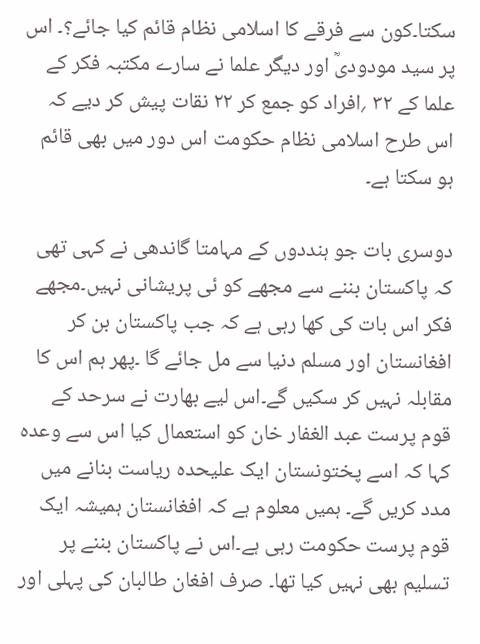سکتا۔کون سے فرقے کا اسلامی نظام قائم کیا جائے؟۔ اس پر سید مودودیؒ اور دیگر علما نے سارے مکتبہ فکر کے علما کے ۳۲ ؍افراد کو جمع کر ۲۲ نقات پیش کر دیے کہ اس طرح اسلامی نظام حکومت اس دور میں بھی قائم ہو سکتا ہے۔

دوسری بات جو ہنددوں کے مہامتا گاندھی نے کہی تھی کہ پاکستان بننے سے مجھے کو ئی پریشانی نہیں۔مجھے فکر اس بات کی کھا رہی ہے کہ جب پاکستان بن کر افغانستان اور مسلم دنیا سے مل جائے گا ۔پھر ہم اس کا مقابلہ نہیں کر سکیں گے۔اس لیے بھارت نے سرحد کے قوم پرست عبد الغفار خان کو استعمال کیا اس سے وعدہ کہا کہ اسے پختونستان ایک علیحدہ ریاست بنانے میں مدد کریں گے۔ ہمیں معلوم ہے کہ افغانستان ہمیشہ ایک قوم پرست حکومت رہی ہے۔اس نے پاکستان بننے پر تسلیم بھی نہیں کیا تھا۔ صرف افغان طالبان کی پہلی اور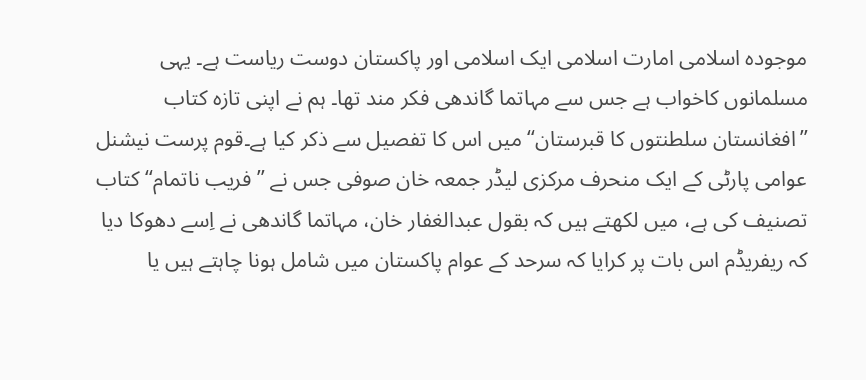موجودہ اسلامی امارت اسلامی ایک اسلامی اور پاکستان دوست ریاست ہے۔ یہی مسلمانوں کاخواب ہے جس سے مہاتما گاندھی فکر مند تھا۔ ہم نے اپنی تازہ کتاب ’’افغانستان سلطنتوں کا قبرستان‘‘ میں اس کا تفصیل سے ذکر کیا ہے۔قوم پرست نیشنل عوامی پارٹی کے ایک منحرف مرکزی لیڈر جمعہ خان صوفی جس نے ’’ فریب ناتمام‘‘ کتاب تصنیف کی ہے، میں لکھتے ہیں کہ بقول عبدالغفار خان، مہاتما گاندھی نے اِسے دھوکا دیا کہ ریفریڈم اس بات پر کرایا کہ سرحد کے عوام پاکستان میں شامل ہونا چاہتے ہیں یا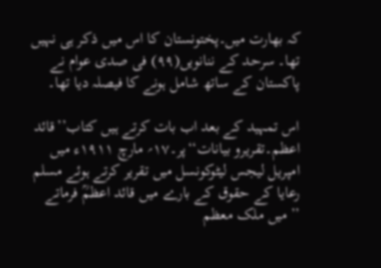کہ بھارت میں۔پختونستان کا اس میں ذکر ہی نہیں تھا۔ سرحد کے ننانویں(۹۹) فی صدی عوام نے پاکستان کے ساتھ شامل ہونے کا فیصلہ دیا تھا۔

اس تمہید کے بعد اب بات کرتے ہیں کتاب’’قائد اعظم۔تقریرو بیانات‘‘پر۔۱۷؍ مارچ ۱۹۱۱ء میں امپریل لیجس لیٹوکونسل میں تقریر کرتے ہوئے مسلم رعایا کے حقوق کے بارے میں قائد اعظمؒ فرماتے ’’میں ملک معظم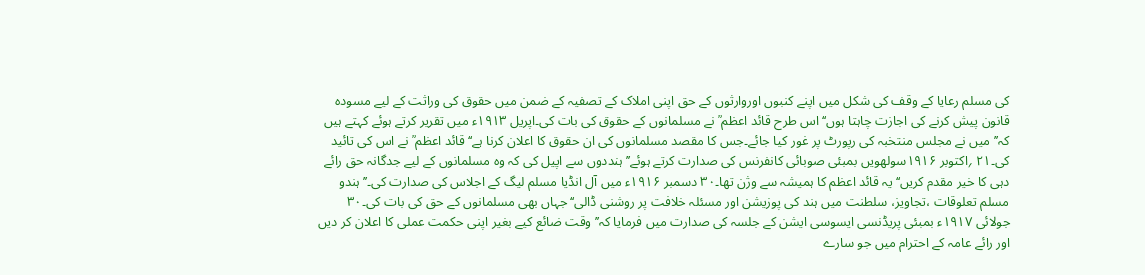کی مسلم رعایا کے وقف کی شکل میں اپنے کنبوں اوروارثوں کے حق اپنی املاک کے تصفیہ کے ضمن میں حقوق کی وراثت کے لیے مسودہ قانون پیش کرنے کی اجازت چاہتا ہوں‘‘ اس طرح قائد اعظم ؒ نے مسلمانوں کے حقوق کی بات کی۔اپریل ۱۹۱۳ء میں تقریر کرتے ہوئے کہتے ہیں کہ’’ میں نے مجلس منتخبہ کی رپورٹ پر غور کیا جائے۔جس کا مقصد مسلمانوں کی ان حقوق کا اعلان کرنا ہے‘‘ قائد اعظم ؒ نے اس کی تائید کی۔۲۱ ؍اکتوبر ۱۹۱۶سولھویں بمبئی صوبائی کانفرنس کی صدارت کرتے ہوئے’’ ہنددوں سے اپیل کی کہ وہ مسلمانوں کے لیے جدگانہ حق رائے دہی کا خیر مقدم کریں‘‘ یہ قائد اعظم کا ہمیشہ سے وژن تھا۔۳۰ دسمبر ۱۹۱۶ء میں آل انڈیا مسلم لیگ کے اجلاس کی صدارت کی۔’’ ہندو مسلم تعلوقات ،تجاویز، سلطنت میں ہند کی پوزیشن اور مسئلہ خلافت پر روشنی ڈالی‘‘جہاں بھی مسلمانوں کے حق کی بات کی۔۳۰ جولائی ۱۹۱۷ء بمبئی پریڈنسی ایسوسی ایشن کے جلسہ کی صدارت میں فرمایا کہ’’ وقت ضائع کیے بغیر اپنی حکمت عملی کا اعلان کر دیں اور رائے عامہ کے احترام میں جو سارے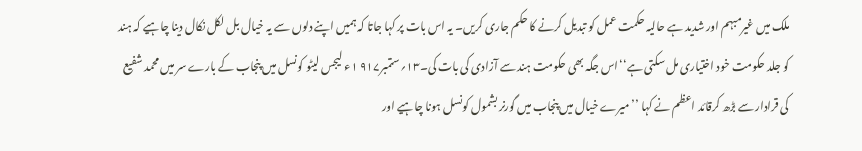ملک میں غیرمبہم اور شدید ہے حالیہ حکمت عمل کو تبدیل کرنے کا حکم جاری کریں۔ یہ اس بات پر کہا جاتا کہ ہمیں اپنے دلوں سے یہ خیال بل لکل نکال دینا چاہیے کہ ہند کو جلد حکومت خود اختیاری مل سکتی ہے‘‘اس جگہ بھی حکومت ہند سے آزادی کی بات کی۔۱۳؍ستمبر۹۱۷ ۱ء لیجس لیٹو کونسل میں پنجاب کے بارے سر میں محمد شفیع کی قرادار سے بڑھ کرقائد اعظم نے کہا ’’میرے خیال میں پنجاب میں گورنر بشمول کونسل ہونا چاہیے اور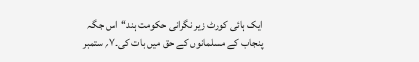ایک ہائی کورٹ زیر نگرانی حکومت ہند‘‘اس جگہ پنجاب کے مسلمانوں کے حق میں بات کی۔۷؍ ستمبر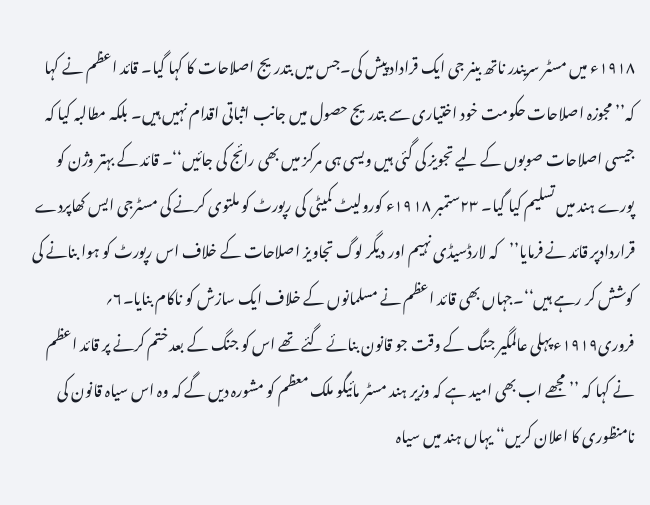۱۹۱۸ء میں مسٹر سریندر ناتھ بینر جی ایک قراداد پیش کی۔جس میں بتدریج اصلاحات کا کہا گیا۔ قائد اعظم نے کہا کہ’’ مجوزہ اصلاحات حکومت خود اختیاری سے بتدریج حصول میں جانب اثباتی اقدام نہیں ہیں۔ بلکہ مطالبہ کیا کہ جیسی اصلاحات صوبوں کے لیے تجویز کی گئی ہیں ویسی ہی مرکز میں بھی رائج کی جائیں‘‘۔ قائد کے بہتر وژن کو پورے ہند میں تسلیم کیا گیا۔ ۲۳ستمبر ۱۹۱۸ء کورولیٹ کمیٹی کی رپورٹ کو ملتوی کرنے کی مسٹرجی ایس کھاپردے قراردادپر قائد نے فرمایا’’کہ لارڈسیڈی نہیم اور دیگر لوگ تجاویز اصلاحات کے خلاف اس رپورٹ کو ہوا بنانے کی کوشش کر رہے ہیں‘‘۔جہاں بھی قائد اعظم نے مسلمانوں کے خلاف ایک سازش کو ناکام بنایا۔۶؍ فروری۱۹۱۹ء پہلی عالمگیر جنگ کے وقت جو قانون بنائے گئے تھے اس کو جنگ کے بعد ختم کرنے پر قائد اعظم نے کہا کہ ’’مجھے اب بھی امید ہے کہ وزیر ہند مسٹر مائیگو ملک معظم کو مشورہ دیں گے کہ وہ اس سیاہ قانون کی نامنظوری کا اعلان کریں‘‘ یہاں ہند میں سیاہ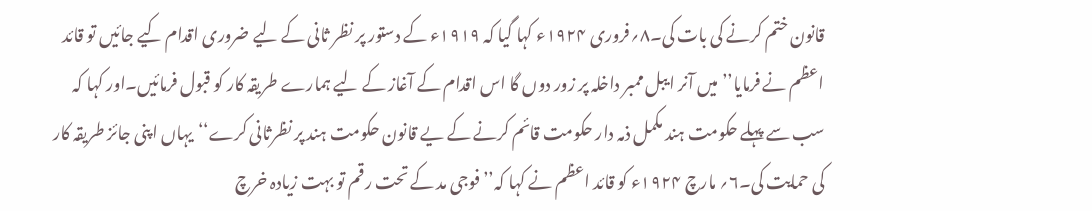قانون ختم کرنے کی بات کی۔۸؍فروری ۱۹۲۴ء کہا گیا کہ ۱۹۱۹ء کے دستور پر نظر ثانی کے لیے ضروری اقدام کیے جائیں تو قائد اعظم نے فرمایا’’ میں آنر ایبل ممبر داخلہ پر زور دوں گا اس اقدام کے آغاز کے لیے ہمارے طریقہ کار کو قبول فرمائیں۔اور کہا کہ سب سے پہلے حکومت ہند مکمل ذمہ دار حکومت قائم کرنے کے یے قانون حکومت ہند پر نظرثانی کرے‘‘یہاں اپنی جائز طریقہ کار کی حمایت کی۔۶؍ مارچ ۱۹۲۴ء کو قائد اعظم نے کہا کہ’’ فوجی مد کے تحت رقم تو بہت زیادہ خرچ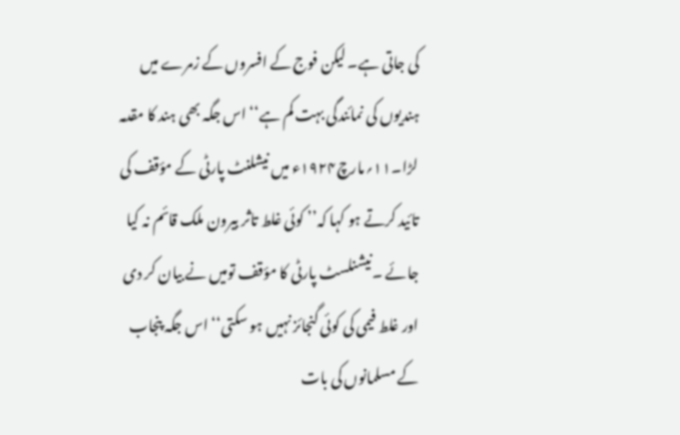کی جاتی ہے۔ لیکن فوج کے افسروں کے زمرے میں ہندیوں کی نمائندگی بہت کم ہے‘‘ اس جگہ بھی ہند کا مقدمہ لڑا۔۱۱؍مارچ۱۹۲۴ء میں نیشلنٹ پارٹی کے مؤقف کی تائید کرتے ہو کہا کہ’’ کوئی غلط تاثر بیرون ملک قائم نہ کیا جائے ۔نیشنلسٹ پارٹی کا مؤقف تومیں نے بیان کر دی اور غلط فیمی کی کوئی گنجائز نہیں ہو سکتی‘‘ اس جگہ پنجاب کے مسلمانوں کی بات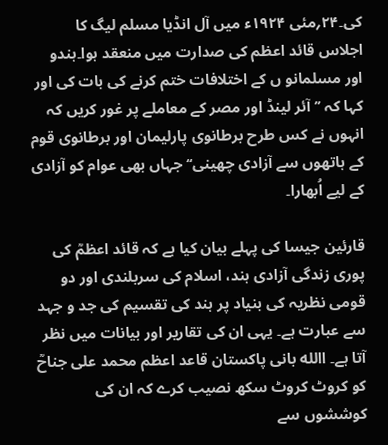کی۔۲۴؍مئی ۱۹۲۴ء میں آل انڈیا مسلم لیگ کا اجلاس قائد اعظم کی صدارت میں منعقد ہوا۔ہندو اور مسلمانو ں کے اختلافات ختم کرنے کی بات کی اور کہا کہ ’’ آئر لینڈ اور مصر کے معاملے پر غور کریں کہ انہوں نے کس طرح برطانوی پارلیمان اور برطانوی قوم کے ہاتھوں سے آزادی چھینی‘‘ جہاں بھی عوام کو آزادی کے لیے اُبھارا۔

قارئین جیسا کی پہلے بیان کیا ہے کہ قائد اعظمؒ کی پوری زندگی آزادی ہند، اسلام کی سربلندی اور دو قومی نظریہ کی بنیاد پر ہند کی تقسیم کی جد و جہد سے عبارت ہے۔ یہی ان کی تقاریر اور بیانات میں نظر آتا ہے۔ االله بانی پاکستان قاعد اعظم محمد علی جناحؒ کو کروٹ کروٹ سکھ نصیب کرے کہ ان کی کوششوں سے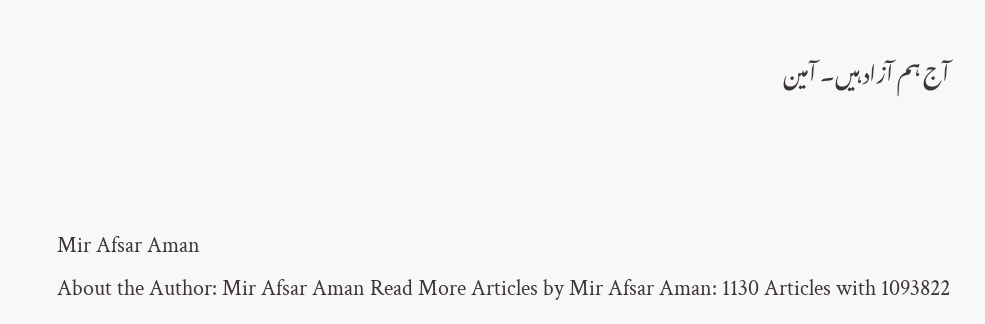آج ہم آزاد ہیں۔ آمین



Mir Afsar Aman
About the Author: Mir Afsar Aman Read More Articles by Mir Afsar Aman: 1130 Articles with 1093822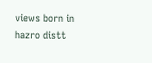views born in hazro distt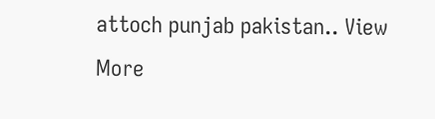attoch punjab pakistan.. View More